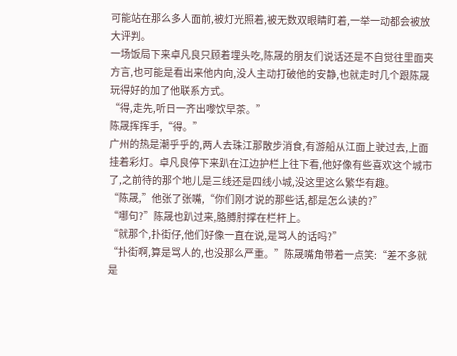可能站在那么多人面前,被灯光照着,被无数双眼睛盯着,一举一动都会被放大评判。
一场饭局下来卓凡良只顾着埋头吃,陈晟的朋友们说话还是不自觉往里面夹方言,也可能是看出来他内向,没人主动打破他的安静,也就走时几个跟陈晟玩得好的加了他联系方式。
“得,走先,听日一齐出嚟饮早茶。”
陈晟挥挥手,“得。”
广州的热是潮乎乎的,两人去珠江那散步消食,有游船从江面上驶过去,上面挂着彩灯。卓凡良停下来趴在江边护栏上往下看,他好像有些喜欢这个城市了,之前待的那个地儿是三线还是四线小城,没这里这么繁华有趣。
“陈晟,”他张了张嘴,“你们刚才说的那些话,都是怎么读的?”
“哪句?”陈晟也趴过来,胳膊肘撑在栏杆上。
“就那个,扑街仔,他们好像一直在说,是骂人的话吗?”
“扑街啊,算是骂人的,也没那么严重。”陈晟嘴角带着一点笑:“差不多就是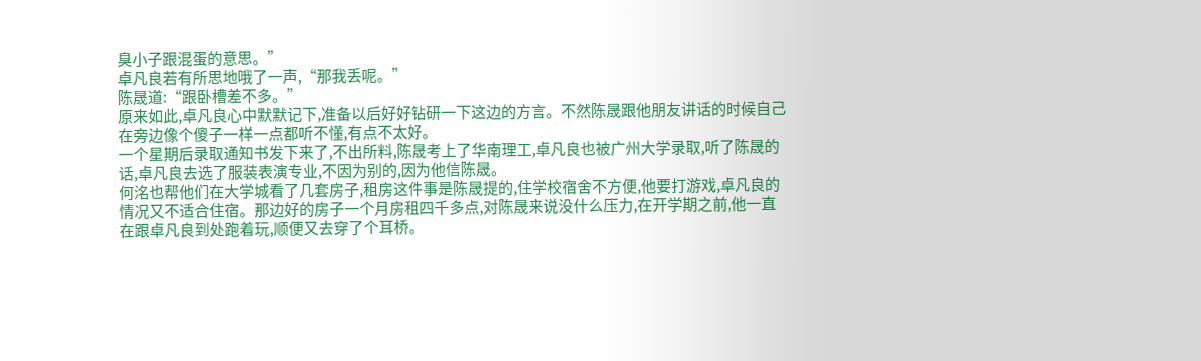臭小子跟混蛋的意思。”
卓凡良若有所思地哦了一声,“那我丢呢。”
陈晟道:“跟卧槽差不多。”
原来如此,卓凡良心中默默记下,准备以后好好钻研一下这边的方言。不然陈晟跟他朋友讲话的时候自己在旁边像个傻子一样一点都听不懂,有点不太好。
一个星期后录取通知书发下来了,不出所料,陈晟考上了华南理工,卓凡良也被广州大学录取,听了陈晟的话,卓凡良去选了服装表演专业,不因为别的,因为他信陈晟。
何洺也帮他们在大学城看了几套房子,租房这件事是陈晟提的,住学校宿舍不方便,他要打游戏,卓凡良的情况又不适合住宿。那边好的房子一个月房租四千多点,对陈晟来说没什么压力,在开学期之前,他一直在跟卓凡良到处跑着玩,顺便又去穿了个耳桥。